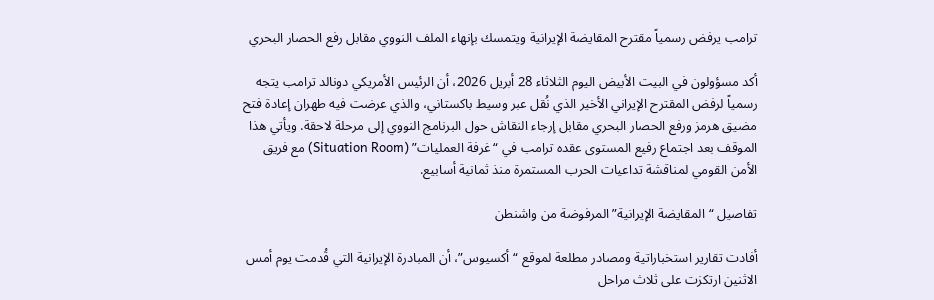ترامب يرفض رسمياً مقترح المقايضة الإيرانية ويتمسك بإنهاء الملف النووي مقابل رفع الحصار البحري

أكد مسؤولون في البيت الأبيض اليوم الثلاثاء 28 أبريل 2026، أن الرئيس الأمريكي دونالد ترامب يتجه رسمياً لرفض المقترح الإيراني الأخير الذي نُقل عبر وسيط باكستاني، والذي عرضت فيه طهران إعادة فتح مضيق هرمز ورفع الحصار البحري مقابل إرجاء النقاش حول البرنامج النووي إلى مرحلة لاحقة. ويأتي هذا الموقف بعد اجتماع رفيع المستوى عقده ترامب في “غرفة العمليات” (Situation Room) مع فريق الأمن القومي لمناقشة تداعيات الحرب المستمرة منذ ثمانية أسابيع.

تفاصيل “المقايضة الإيرانية” المرفوضة من واشنطن

أفادت تقارير استخباراتية ومصادر مطلعة لموقع “أكسيوس”، أن المبادرة الإيرانية التي قُدمت يوم أمس الاثنين ارتكزت على ثلاث مراحل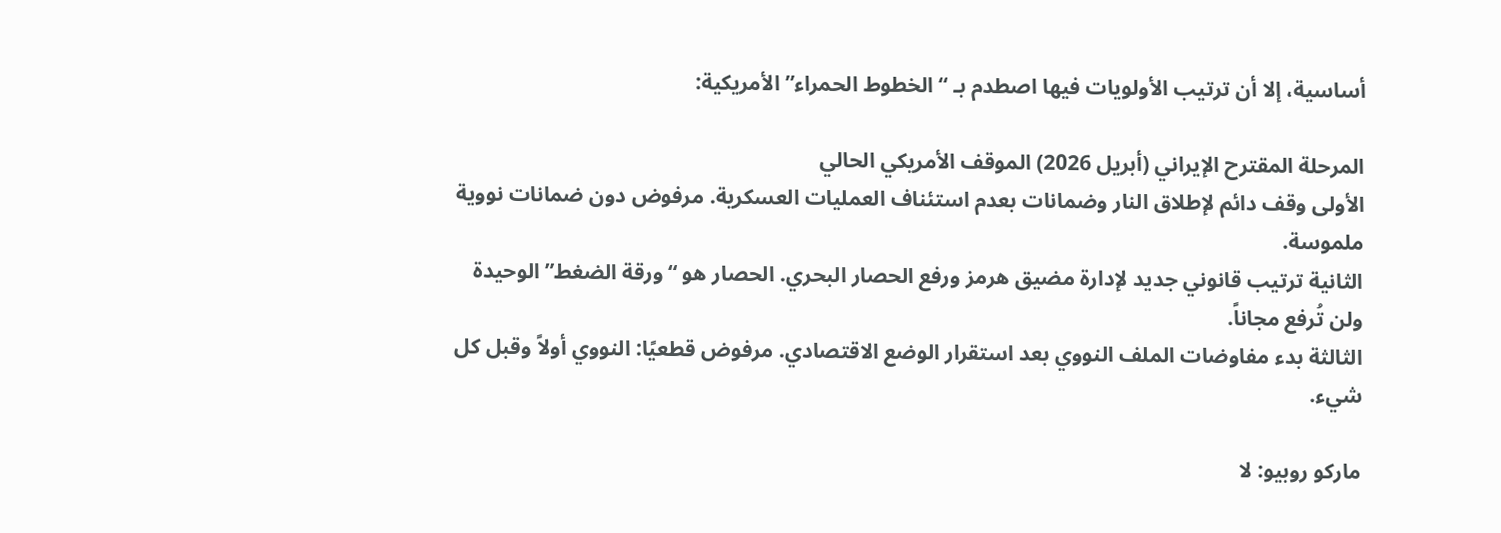أساسية، إلا أن ترتيب الأولويات فيها اصطدم بـ “الخطوط الحمراء” الأمريكية:

المرحلة المقترح الإيراني (أبريل 2026) الموقف الأمريكي الحالي
الأولى وقف دائم لإطلاق النار وضمانات بعدم استئناف العمليات العسكرية. مرفوض دون ضمانات نووية ملموسة.
الثانية ترتيب قانوني جديد لإدارة مضيق هرمز ورفع الحصار البحري. الحصار هو “ورقة الضغط” الوحيدة ولن تُرفع مجاناً.
الثالثة بدء مفاوضات الملف النووي بعد استقرار الوضع الاقتصادي. مرفوض قطعيًا: النووي أولاً وقبل كل شيء.

ماركو روبيو: لا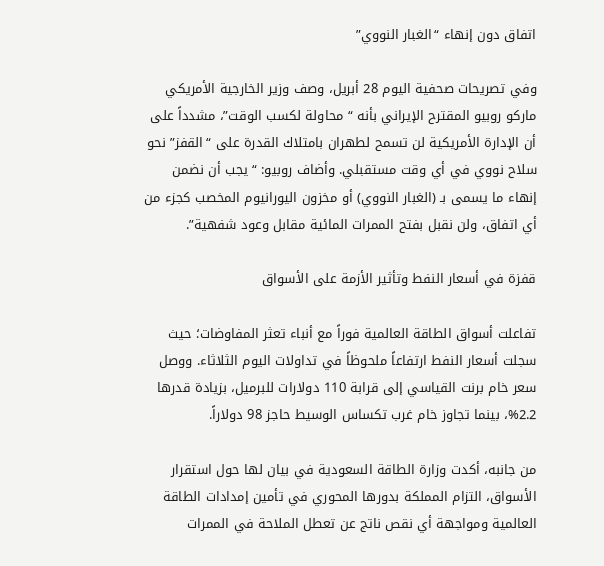اتفاق دون إنهاء “الغبار النووي”

وفي تصريحات صحفية اليوم 28 أبريل، وصف وزير الخارجية الأمريكي ماركو روبيو المقترح الإيراني بأنه “محاولة لكسب الوقت”، مشدداً على أن الإدارة الأمريكية لن تسمح لطهران بامتلاك القدرة على “القفز” نحو سلاح نووي في أي وقت مستقبلي. وأضاف روبيو: “يجب أن نضمن إنهاء ما يسمى بـ (الغبار النووي) أو مخزون اليورانيوم المخصب كجزء من أي اتفاق، ولن نقبل بفتح الممرات المائية مقابل وعود شفهية”.

قفزة في أسعار النفط وتأثير الأزمة على الأسواق

تفاعلت أسواق الطاقة العالمية فوراً مع أنباء تعثر المفاوضات؛ حيث سجلت أسعار النفط ارتفاعاً ملحوظاً في تداولات اليوم الثلاثاء. ووصل سعر خام برنت القياسي إلى قرابة 110 دولارات للبرميل، بزيادة قدرها 2.2%، بينما تجاوز خام غرب تكساس الوسيط حاجز 98 دولاراً.

من جانبه، أكدت وزارة الطاقة السعودية في بيان لها حول استقرار الأسواق، التزام المملكة بدورها المحوري في تأمين إمدادات الطاقة العالمية ومواجهة أي نقص ناتج عن تعطل الملاحة في الممرات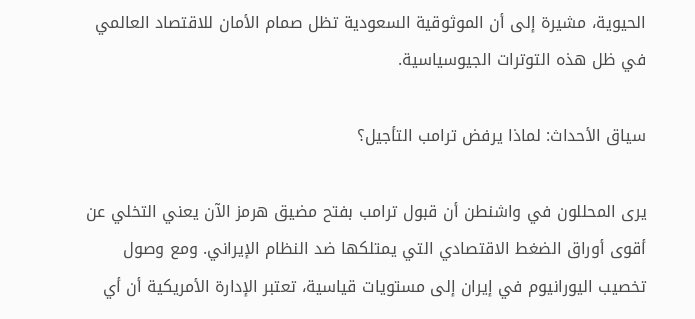الحيوية، مشيرة إلى أن الموثوقية السعودية تظل صمام الأمان للاقتصاد العالمي في ظل هذه التوترات الجيوسياسية.

سياق الأحداث: لماذا يرفض ترامب التأجيل؟

يرى المحللون في واشنطن أن قبول ترامب بفتح مضيق هرمز الآن يعني التخلي عن أقوى أوراق الضغط الاقتصادي التي يمتلكها ضد النظام الإيراني. ومع وصول تخصيب اليورانيوم في إيران إلى مستويات قياسية، تعتبر الإدارة الأمريكية أن أي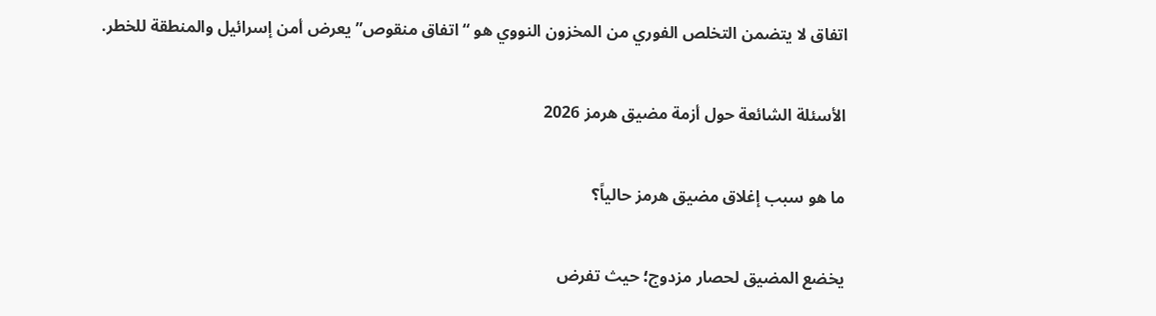اتفاق لا يتضمن التخلص الفوري من المخزون النووي هو “اتفاق منقوص” يعرض أمن إسرائيل والمنطقة للخطر.

الأسئلة الشائعة حول أزمة مضيق هرمز 2026

ما هو سبب إغلاق مضيق هرمز حالياً؟

يخضع المضيق لحصار مزدوج؛ حيث تفرض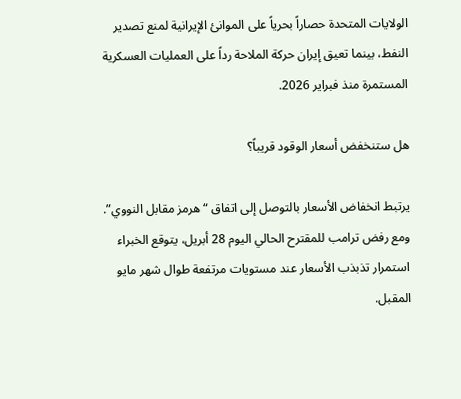الولايات المتحدة حصاراً بحرياً على الموانئ الإيرانية لمنع تصدير النفط، بينما تعيق إيران حركة الملاحة رداً على العمليات العسكرية المستمرة منذ فبراير 2026.

هل ستنخفض أسعار الوقود قريباً؟

يرتبط انخفاض الأسعار بالتوصل إلى اتفاق “هرمز مقابل النووي”. ومع رفض ترامب للمقترح الحالي اليوم 28 أبريل، يتوقع الخبراء استمرار تذبذب الأسعار عند مستويات مرتفعة طوال شهر مايو المقبل.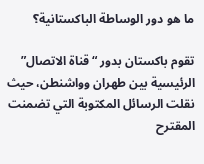ما هو دور الوساطة الباكستانية؟

تقوم باكستان بدور “قناة الاتصال” الرئيسية بين طهران وواشنطن، حيث نقلت الرسائل المكتوبة التي تضمنت المقترح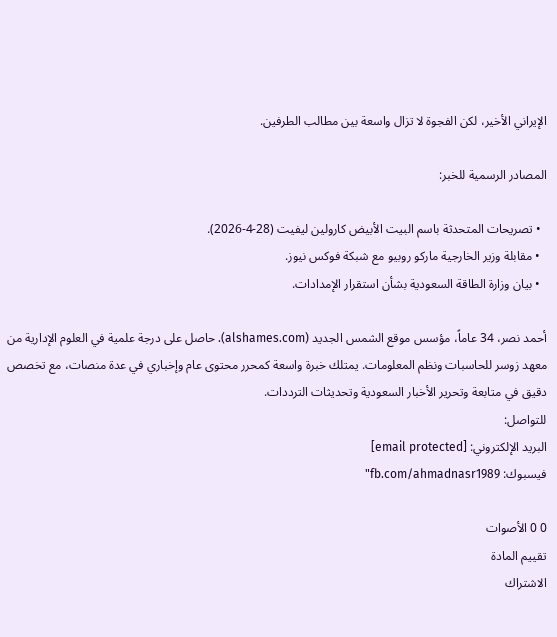الإيراني الأخير، لكن الفجوة لا تزال واسعة بين مطالب الطرفين.

المصادر الرسمية للخبر:

  • تصريحات المتحدثة باسم البيت الأبيض كارولين ليفيت (28-4-2026).
  • مقابلة وزير الخارجية ماركو روبيو مع شبكة فوكس نيوز.
  • بيان وزارة الطاقة السعودية بشأن استقرار الإمدادات.

أحمد نصر، 34 عاماً، مؤسس موقع الشمس الجديد (alshames.com). حاصل على درجة علمية في العلوم الإدارية من معهد زوسر للحاسبات ونظم المعلومات. يمتلك خبرة واسعة كمحرر محتوى عام وإخباري في عدة منصات، مع تخصص دقيق في متابعة وتحرير الأخبار السعودية وتحديثات الترددات.
للتواصل:
البريد الإلكتروني: [email protected]
فيسبوك: fb.com/ahmadnasr1989"

0 0 الأصوات
تقييم المادة
الاشتراك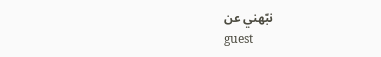نبّهني عن
guest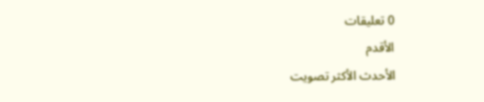0 تعليقات
الأقدم
الأحدث الأكثر تصويت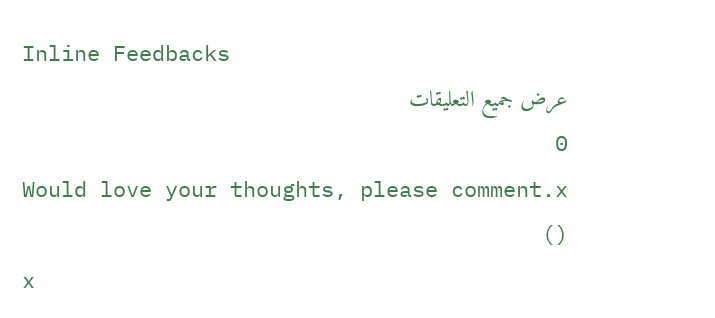Inline Feedbacks
عرض جميع التعليقات
0
Would love your thoughts, please comment.x
()
x